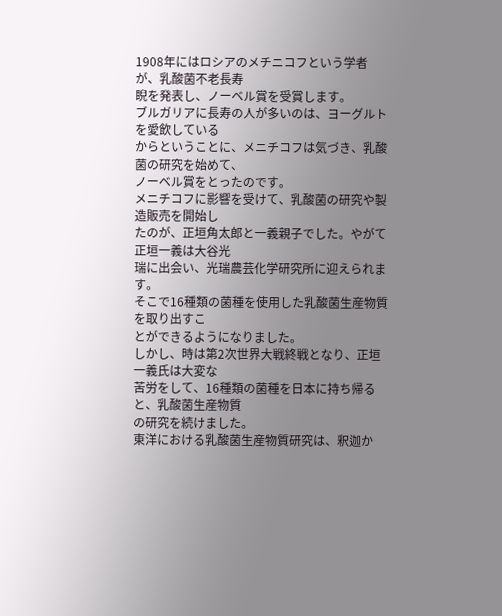1908年にはロシアのメチニコフという学者が、乳酸菌不老長寿
睨を発表し、ノーベル賞を受賞します。
ブルガリアに長寿の人が多いのは、ヨーグルトを愛飲している
からということに、メニチコフは気づき、乳酸菌の研究を始めて、
ノーベル賞をとったのです。
メニチコフに影響を受けて、乳酸菌の研究や製造販売を開始し
たのが、正垣角太郎と一義親子でした。やがて正垣一義は大谷光
瑞に出会い、光瑞農芸化学研究所に迎えられます。
そこで16種類の菌種を使用した乳酸菌生産物質を取り出すこ
とができるようになりました。
しかし、時は第2次世界大戦終戦となり、正垣一義氏は大変な
苦労をして、16種類の菌種を日本に持ち帰ると、乳酸菌生産物質
の研究を続けました。
東洋における乳酸菌生産物質研究は、釈迦か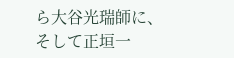ら大谷光瑞師に、
そして正垣一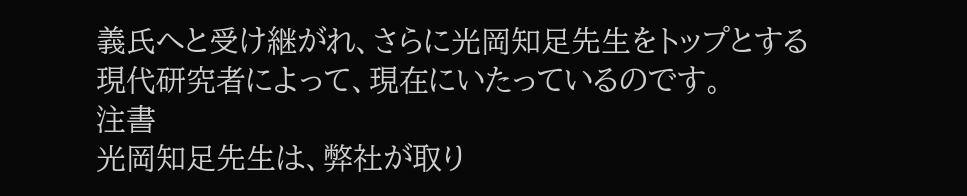義氏へと受け継がれ、さらに光岡知足先生をトップとする
現代研究者によって、現在にいたっているのです。
注書
光岡知足先生は、弊社が取り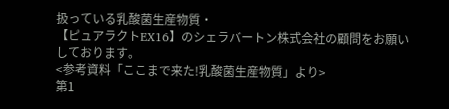扱っている乳酸菌生産物質・
【ピュアラクトEX16】のシェラバートン株式会社の顧問をお願い
しております。
<参考資料「ここまで来た!乳酸菌生産物質」より>
第1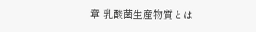章 乳酸菌生産物質とは